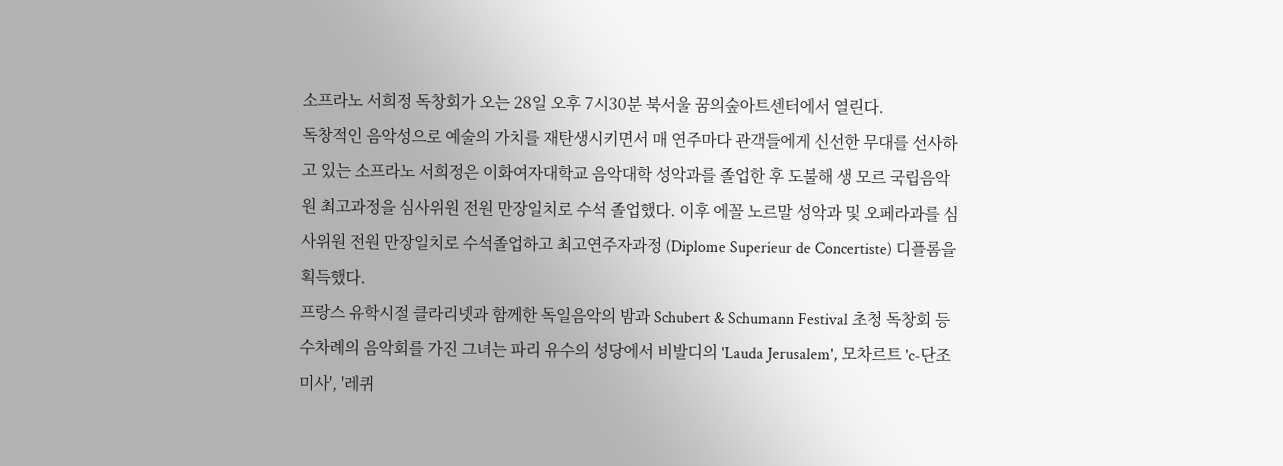소프라노 서희정 독창회가 오는 28일 오후 7시30분 북서울 꿈의숲아트센터에서 열린다.
독창적인 음악성으로 예술의 가치를 재탄생시키면서 매 연주마다 관객들에게 신선한 무대를 선사하고 있는 소프라노 서희정은 이화여자대학교 음악대학 성악과를 졸업한 후 도불해 생 모르 국립음악원 최고과정을 심사위원 전원 만장일치로 수석 졸업했다. 이후 에꼴 노르말 성악과 및 오페라과를 심사위원 전원 만장일치로 수석졸업하고 최고연주자과정 (Diplome Superieur de Concertiste) 디플롬을 획득했다.
프랑스 유학시절 클라리넷과 함께한 독일음악의 밤과 Schubert & Schumann Festival 초청 독창회 등 수차례의 음악회를 가진 그녀는 파리 유수의 성당에서 비발디의 'Lauda Jerusalem', 모차르트 'c-단조 미사', '레퀴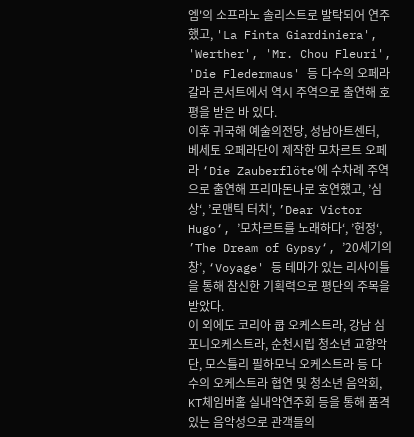엠'의 소프라노 솔리스트로 발탁되어 연주했고, 'La Finta Giardiniera', 'Werther', 'Mr. Chou Fleuri', 'Die Fledermaus' 등 다수의 오페라 갈라 콘서트에서 역시 주역으로 출연해 호평을 받은 바 있다.
이후 귀국해 예술의전당, 성남아트센터, 베세토 오페라단이 제작한 모차르트 오페라 ‘Die Zauberflöte‘에 수차례 주역으로 출연해 프리마돈나로 호연했고, ’심상‘, ’로맨틱 터치‘, ’Dear Victor Hugo‘, ’모차르트를 노래하다‘, ’헌정‘, ’The Dream of Gypsy‘, ’20세기의 창’, ‘Voyage' 등 테마가 있는 리사이틀을 통해 참신한 기획력으로 평단의 주목을 받았다.
이 외에도 코리아 쿱 오케스트라, 강남 심포니오케스트라, 순천시립 청소년 교향악단, 모스틀리 필하모닉 오케스트라 등 다수의 오케스트라 협연 및 청소년 음악회, KT체임버홀 실내악연주회 등을 통해 품격있는 음악성으로 관객들의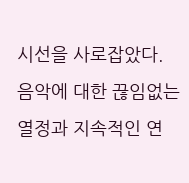시선을 사로잡았다.
음악에 대한 끊임없는 열정과 지속적인 연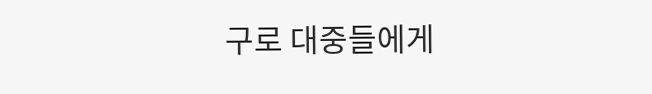구로 대중들에게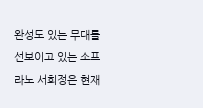완성도 있는 무대를 선보이고 있는 소프라노 서희정은 현재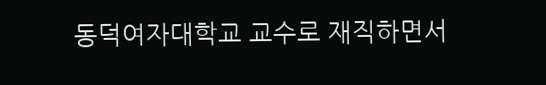동덕여자대학교 교수로 재직하면서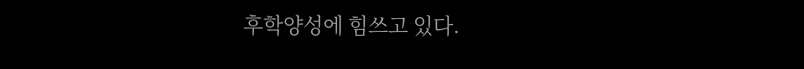후학양성에 힘쓰고 있다.